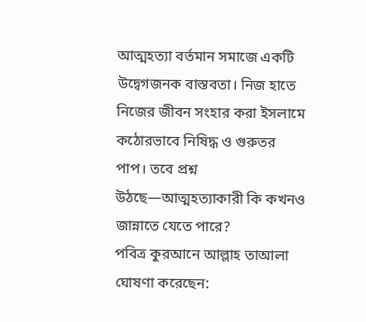আত্মহত্যা বর্তমান সমাজে একটি উদ্বেগজনক বাস্তবতা। নিজ হাতে নিজের জীবন সংহার করা ইসলামে কঠোরভাবে নিষিদ্ধ ও গুরুতর পাপ। তবে প্রশ্ন উঠছে—আত্মহত্যাকারী কি কখনও জান্নাতে যেতে পারে?
পবিত্র কুরআনে আল্লাহ তাআলা ঘোষণা করেছেন: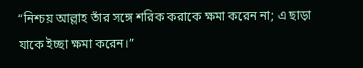“নিশ্চয় আল্লাহ তাঁর সঙ্গে শরিক করাকে ক্ষমা করেন না; এ ছাড়া যাকে ইচ্ছা ক্ষমা করেন।”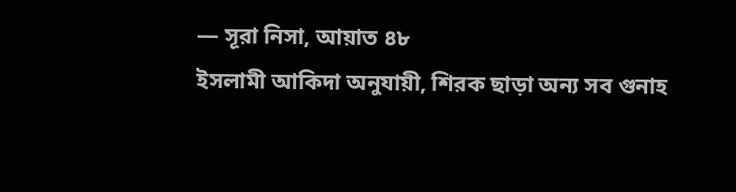— সূরা নিসা, আয়াত ৪৮
ইসলামী আকিদা অনুযায়ী, শিরক ছাড়া অন্য সব গুনাহ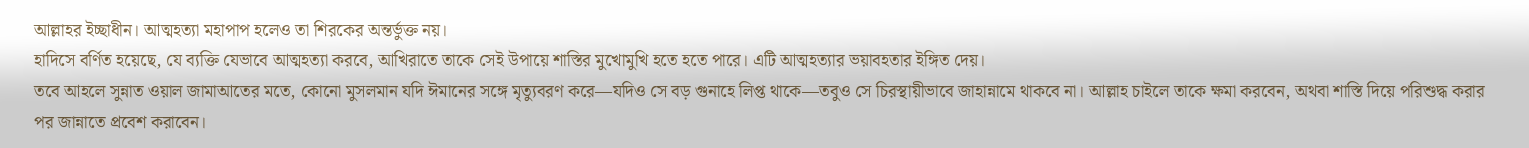আল্লাহর ইচ্ছাধীন। আত্মহত্যা মহাপাপ হলেও তা শিরকের অন্তর্ভুক্ত নয়।
হাদিসে বর্ণিত হয়েছে, যে ব্যক্তি যেভাবে আত্মহত্যা করবে, আখিরাতে তাকে সেই উপায়ে শাস্তির মুখোমুখি হতে হতে পারে। এটি আত্মহত্যার ভয়াবহতার ইঙ্গিত দেয়।
তবে আহলে সুন্নাত ওয়াল জামাআতের মতে, কোনো মুসলমান যদি ঈমানের সঙ্গে মৃত্যুবরণ করে—যদিও সে বড় গুনাহে লিপ্ত থাকে—তবুও সে চিরস্থায়ীভাবে জাহান্নামে থাকবে না। আল্লাহ চাইলে তাকে ক্ষমা করবেন, অথবা শাস্তি দিয়ে পরিশুদ্ধ করার পর জান্নাতে প্রবেশ করাবেন।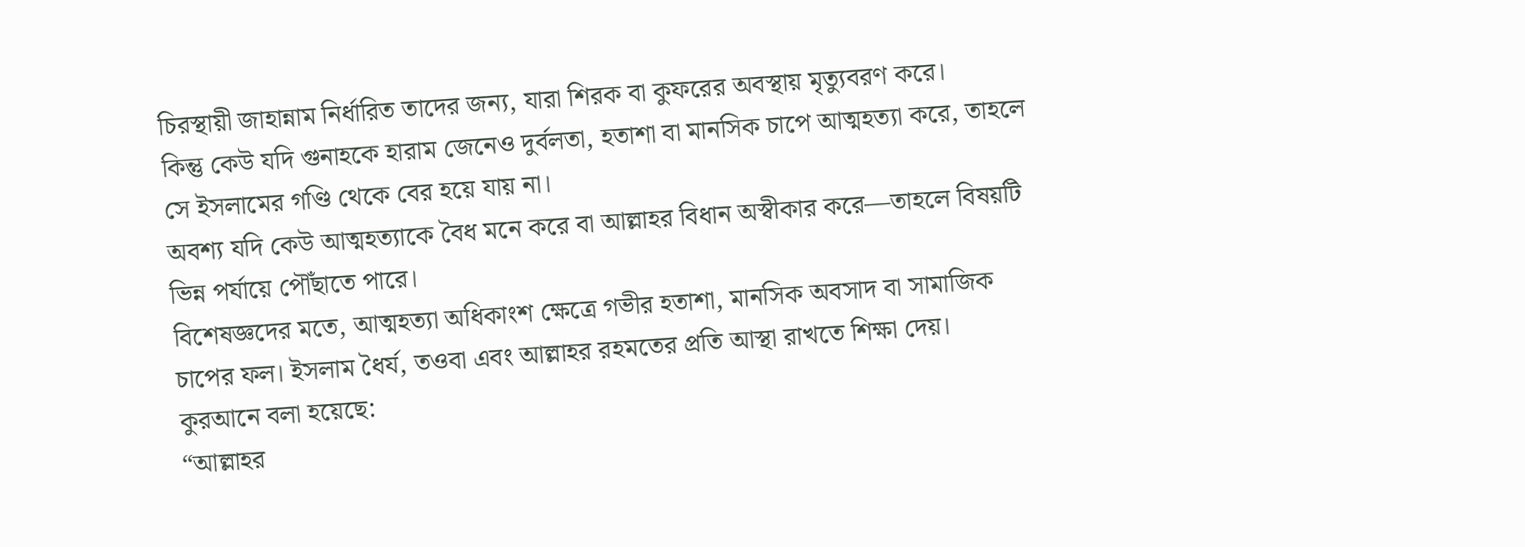চিরস্থায়ী জাহান্নাম নির্ধারিত তাদের জন্য, যারা শিরক বা কুফরের অবস্থায় মৃত্যুবরণ করে।
কিন্তু কেউ যদি গুনাহকে হারাম জেনেও দুর্বলতা, হতাশা বা মানসিক চাপে আত্মহত্যা করে, তাহলে সে ইসলামের গণ্ডি থেকে বের হয়ে যায় না।
অবশ্য যদি কেউ আত্মহত্যাকে বৈধ মনে করে বা আল্লাহর বিধান অস্বীকার করে—তাহলে বিষয়টি ভিন্ন পর্যায়ে পৌঁছাতে পারে।
বিশেষজ্ঞদের মতে, আত্মহত্যা অধিকাংশ ক্ষেত্রে গভীর হতাশা, মানসিক অবসাদ বা সামাজিক চাপের ফল। ইসলাম ধৈর্য, তওবা এবং আল্লাহর রহমতের প্রতি আস্থা রাখতে শিক্ষা দেয়।
কুরআনে বলা হয়েছে:
“আল্লাহর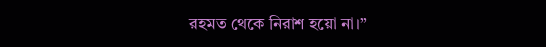রহমত থেকে নিরাশ হয়ো না।”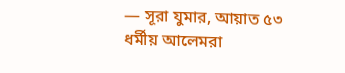— সূরা যুমার, আয়াত ৫৩
ধর্মীয় আলেমরা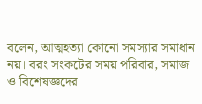বলেন, আত্মহত্যা কোনো সমস্যার সমাধান নয়। বরং সংকটের সময় পরিবার, সমাজ ও বিশেষজ্ঞদের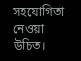সহযোগিতা নেওয়া উচিত।